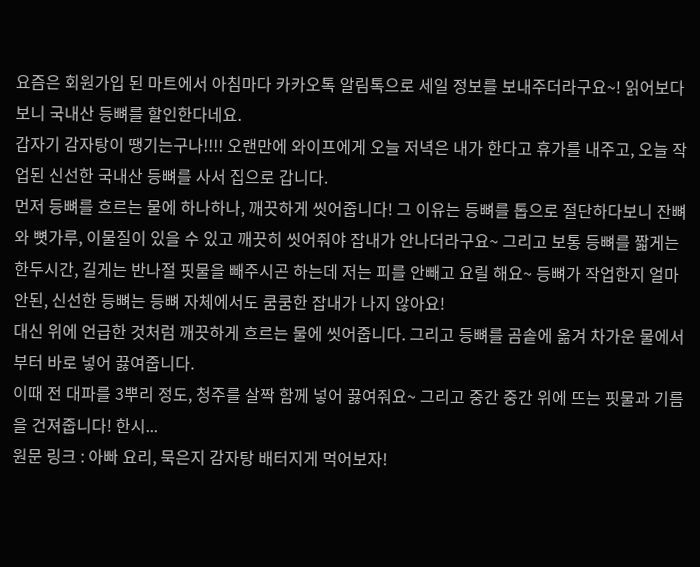요즘은 회원가입 된 마트에서 아침마다 카카오톡 알림톡으로 세일 정보를 보내주더라구요~! 읽어보다보니 국내산 등뼈를 할인한다네요.
갑자기 감자탕이 땡기는구나!!!! 오랜만에 와이프에게 오늘 저녁은 내가 한다고 휴가를 내주고, 오늘 작업된 신선한 국내산 등뼈를 사서 집으로 갑니다.
먼저 등뼈를 흐르는 물에 하나하나, 깨끗하게 씻어줍니다! 그 이유는 등뼈를 톱으로 절단하다보니 잔뼈와 뼛가루, 이물질이 있을 수 있고 깨끗히 씻어줘야 잡내가 안나더라구요~ 그리고 보통 등뼈를 짧게는 한두시간, 길게는 반나절 핏물을 빼주시곤 하는데 저는 피를 안빼고 요릴 해요~ 등뼈가 작업한지 얼마 안된, 신선한 등뼈는 등뼈 자체에서도 쿰쿰한 잡내가 나지 않아요!
대신 위에 언급한 것처럼 깨끗하게 흐르는 물에 씻어줍니다. 그리고 등뼈를 곰솥에 옮겨 차가운 물에서부터 바로 넣어 끓여줍니다.
이때 전 대파를 3뿌리 정도, 청주를 살짝 함께 넣어 끓여줘요~ 그리고 중간 중간 위에 뜨는 핏물과 기름을 건져줍니다! 한시...
원문 링크 : 아빠 요리, 묵은지 감자탕 배터지게 먹어보자!